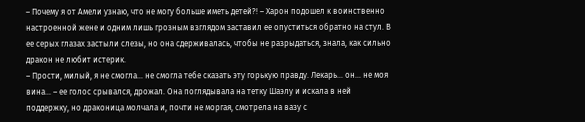– Почему я от Амели узнаю, что не могу больше иметь детей?! – Харон подошел к воинственно настроенной жене и одним лишь грозным взглядом заставил ее опуститься обратно на стул. В ее серых глазах застыли слезы, но она сдерживалась, чтобы не разрыдаться, знала, как сильно дракон не любит истерик.
– Прости, милый, я не смогла… не смогла тебе сказать эту горькую правду. Лекарь… он… не моя вина… – ее голос срывался, дрожал. Она поглядывала на тетку Шаэлу и искала в ней поддержку, но драконица молчала и, почти не моргая, смотрела на вазу с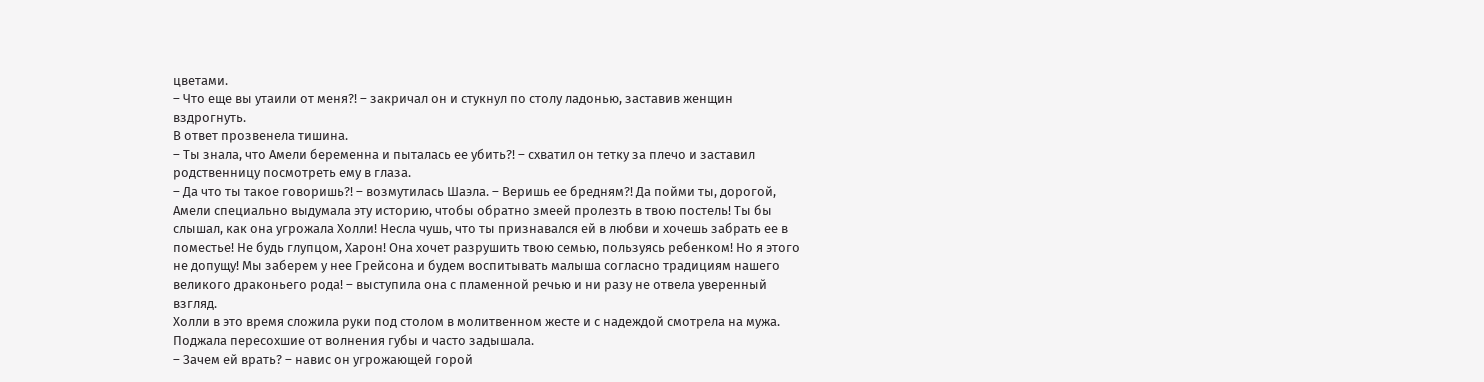цветами.
– Что еще вы утаили от меня?! – закричал он и стукнул по столу ладонью, заставив женщин вздрогнуть.
В ответ прозвенела тишина.
– Ты знала, что Амели беременна и пыталась ее убить?! – схватил он тетку за плечо и заставил родственницу посмотреть ему в глаза.
– Да что ты такое говоришь?! – возмутилась Шаэла. – Веришь ее бредням?! Да пойми ты, дорогой, Амели специально выдумала эту историю, чтобы обратно змеей пролезть в твою постель! Ты бы слышал, как она угрожала Холли! Несла чушь, что ты признавался ей в любви и хочешь забрать ее в поместье! Не будь глупцом, Харон! Она хочет разрушить твою семью, пользуясь ребенком! Но я этого не допущу! Мы заберем у нее Грейсона и будем воспитывать малыша согласно традициям нашего великого драконьего рода! – выступила она с пламенной речью и ни разу не отвела уверенный взгляд.
Холли в это время сложила руки под столом в молитвенном жесте и с надеждой смотрела на мужа. Поджала пересохшие от волнения губы и часто задышала.
– Зачем ей врать? – навис он угрожающей горой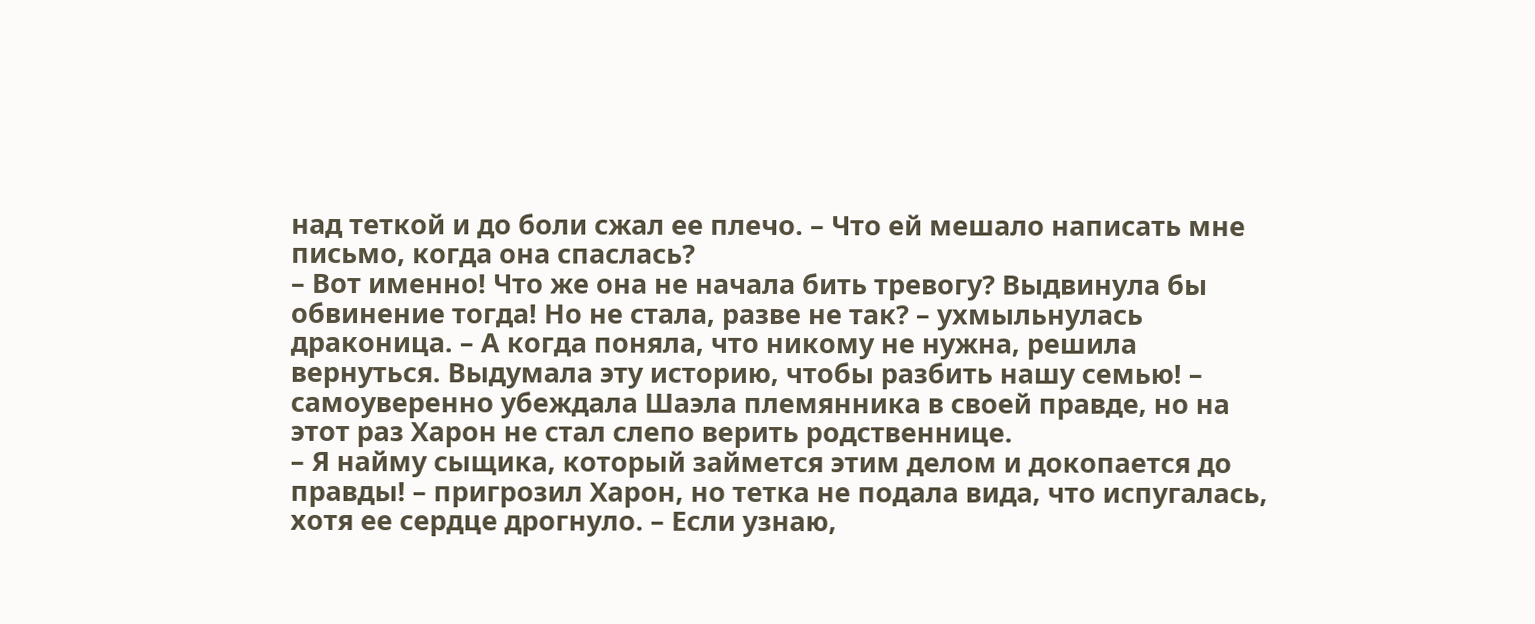над теткой и до боли сжал ее плечо. – Что ей мешало написать мне письмо, когда она спаслась?
– Вот именно! Что же она не начала бить тревогу? Выдвинула бы обвинение тогда! Но не стала, разве не так? – ухмыльнулась драконица. – А когда поняла, что никому не нужна, решила вернуться. Выдумала эту историю, чтобы разбить нашу семью! – самоуверенно убеждала Шаэла племянника в своей правде, но на этот раз Харон не стал слепо верить родственнице.
– Я найму сыщика, который займется этим делом и докопается до правды! – пригрозил Харон, но тетка не подала вида, что испугалась, хотя ее сердце дрогнуло. – Если узнаю,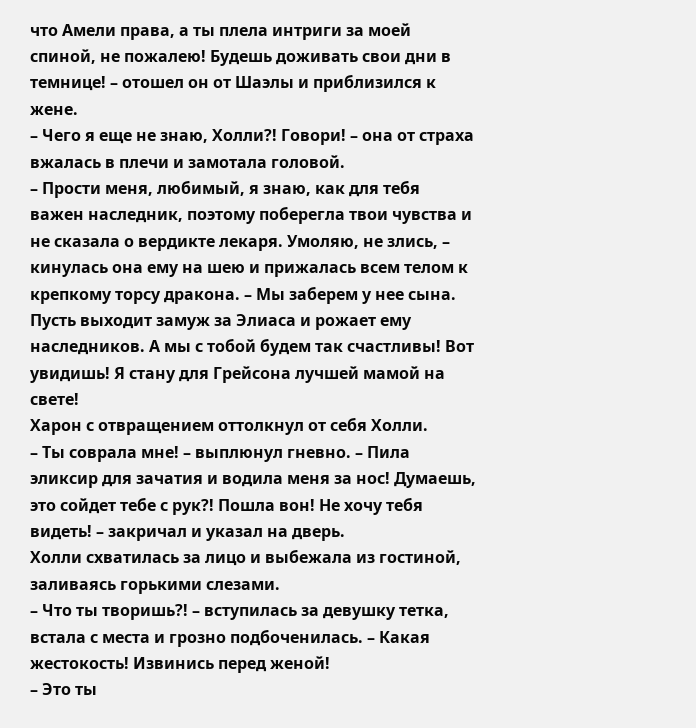что Амели права, а ты плела интриги за моей спиной, не пожалею! Будешь доживать свои дни в темнице! – отошел он от Шаэлы и приблизился к жене.
– Чего я еще не знаю, Холли?! Говори! – она от страха вжалась в плечи и замотала головой.
– Прости меня, любимый, я знаю, как для тебя важен наследник, поэтому поберегла твои чувства и не сказала о вердикте лекаря. Умоляю, не злись, – кинулась она ему на шею и прижалась всем телом к крепкому торсу дракона. – Мы заберем у нее сына. Пусть выходит замуж за Элиаса и рожает ему наследников. А мы с тобой будем так счастливы! Вот увидишь! Я стану для Грейсона лучшей мамой на свете!
Харон с отвращением оттолкнул от себя Холли.
– Ты соврала мне! – выплюнул гневно. – Пила эликсир для зачатия и водила меня за нос! Думаешь, это сойдет тебе с рук?! Пошла вон! Не хочу тебя видеть! – закричал и указал на дверь.
Холли схватилась за лицо и выбежала из гостиной, заливаясь горькими слезами.
– Что ты творишь?! – вступилась за девушку тетка, встала с места и грозно подбоченилась. – Какая жестокость! Извинись перед женой!
– Это ты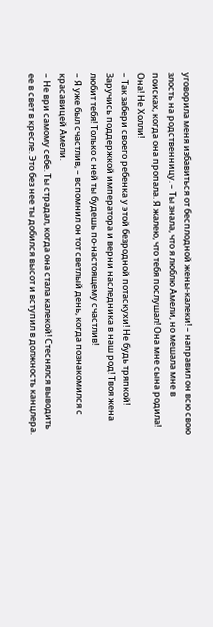уговорила меня избавиться от бесплодной жены-калеки! – направил он всю свою злость на родственницу. – Ты знала, что я люблю Амели, но мешала мне в поисках, когда она пропала. Я жалею, что тебя послушал! Она мне сына родила! Она! Не Холли!
– Так забери своего ребенка у этой безродной потаскухи! Не будь тряпкой! Заручись поддержкой императора и верни наследника в наш род! Твоя жена любит тебя! Только с ней ты будешь по-настоящему счастлив!
– Я уже был счастлив, – вспомнил он тот светлый день, когда познакомился с красавицей Амели.
– Не ври самому себе. Ты страдал, когда она стала калекой! Стеснялся выводить ее в свет в кресле. Это без нее ты добился высот и вступил в должность канцлера.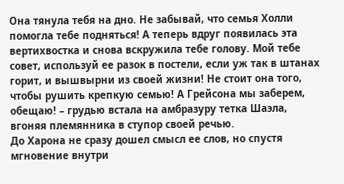Она тянула тебя на дно. Не забывай, что семья Холли помогла тебе подняться! А теперь вдруг появилась эта вертихвостка и снова вскружила тебе голову. Мой тебе совет, используй ее разок в постели, если уж так в штанах горит, и вышвырни из своей жизни! Не стоит она того, чтобы рушить крепкую семью! А Грейсона мы заберем, обещаю! – грудью встала на амбразуру тетка Шаэла, вгоняя племянника в ступор своей речью.
До Харона не сразу дошел смысл ее слов, но спустя мгновение внутри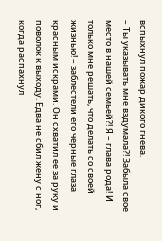вспыхнул пожар дикого гнева.
– Ты указывать мне вздумала?! Забыла свое место в нашей семьей?! Я – глава рода! И только мне решать, что делать со своей жизнью! – заблестели его черные глаза красным искрами. Он схватил ее за руку и поволок к выходу. Едва не сбил жену с ног, когда распахнул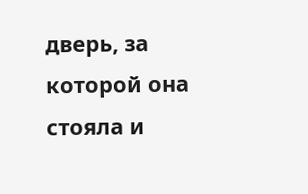дверь, за которой она стояла и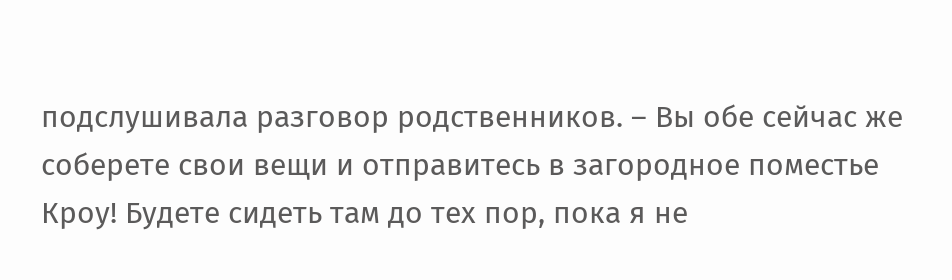подслушивала разговор родственников. – Вы обе сейчас же соберете свои вещи и отправитесь в загородное поместье Кроу! Будете сидеть там до тех пор, пока я не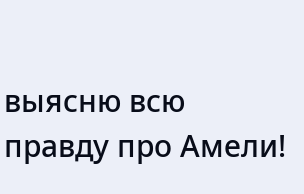выясню всю правду про Амели!